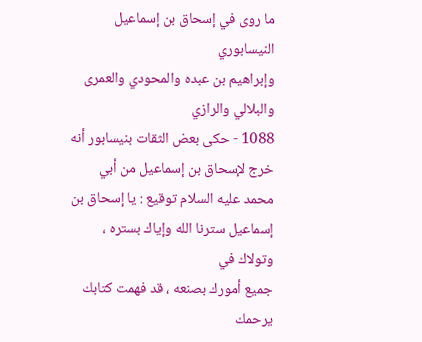ما روى في إسحاق بن إسماعيل النيسابوري
وإبراهيم بن عبده والمحودي والعمرى
والبلالي والرازي
1088 - حكى بعض الثقات بنيسابور أنه خرج لإسحاق بن إسماعيل من أبي
محمد عليه السلام توقيع : يا إسحاق بن إسماعيل سترنا الله وإياك بستره ، وتولاك في
جميع أمورك بصنعه ، قد فهمت كتابك يرحمك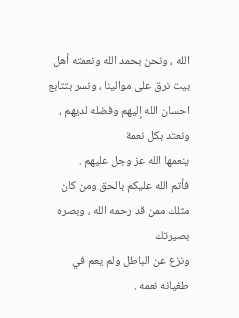الله ، ونحن بحمد الله ونعمته أهل
بيت نرق على موالينا ، ونسر بتتابع احسان الله إليهم وفضله لديهم ، ونعتد بكل نعمة
ينعمها الله عز وجل عليهم .
فأتم الله عليكم بالحق ومن كان مثلك ممن قد رحمه الله ، وبصره بصيرتك
ونزع عن الباطل ولم يعم في طغيانه نعمه .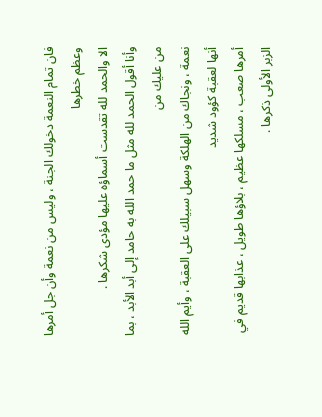فان تمام النعمة دخولك الجنة ، وليس من نعمة وأن جل أمرها وعظم خطرها
الا والحمد لله تقدست أسماؤه عليها مؤدى شكرها .
وأنا أقول الحمد لله مثل ما حمد الله به حامد إلى أبد الأبد ، بما من عليك من
نعمة ، ونجاك من الهلكة وسهل سبيلك على العقبة ، وأيم الله أنها لعقبة كؤود شديد
أمرها صعب ، مسلكها عظيم ، بلاؤها طويل ، عذابها قديم في الزبر الأولى ذكرها .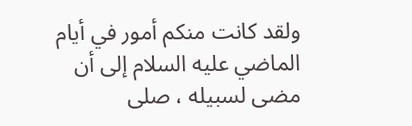ولقد كانت منكم أمور في أيام الماضي عليه السلام إلى أن مضى لسبيله ، صلى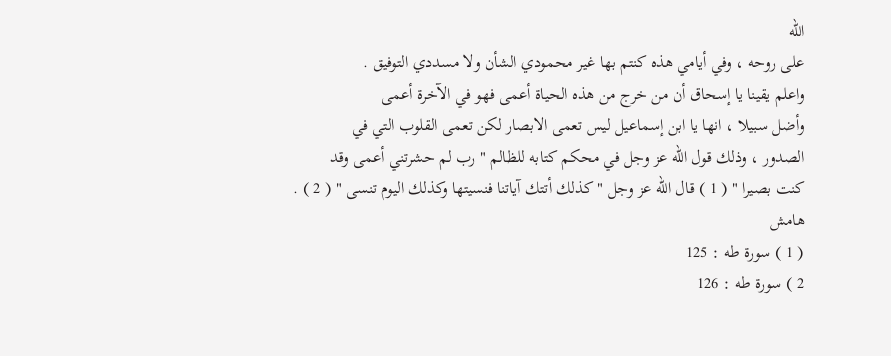الله
على روحه ، وفي أيامي هذه كنتم بها غير محمودي الشأن ولا مسددي التوفيق .
واعلم يقينا يا إسحاق أن من خرج من هذه الحياة أعمى فهو في الآخرة أعمى
وأضل سبيلا ، انها يا ابن إسماعيل ليس تعمى الابصار لكن تعمى القلوب التي في
الصدور ، وذلك قول الله عز وجل في محكم كتابه للظالم " رب لم حشرتني أعمى وقد
كنت بصيرا " ( 1 ) قال الله عز وجل " كذلك أتتك آياتنا فنسيتها وكذلك اليوم تنسى " ( 2 ) .
هامش
( 1 ) سورة طه : 125
2 ) سورة طه : 126